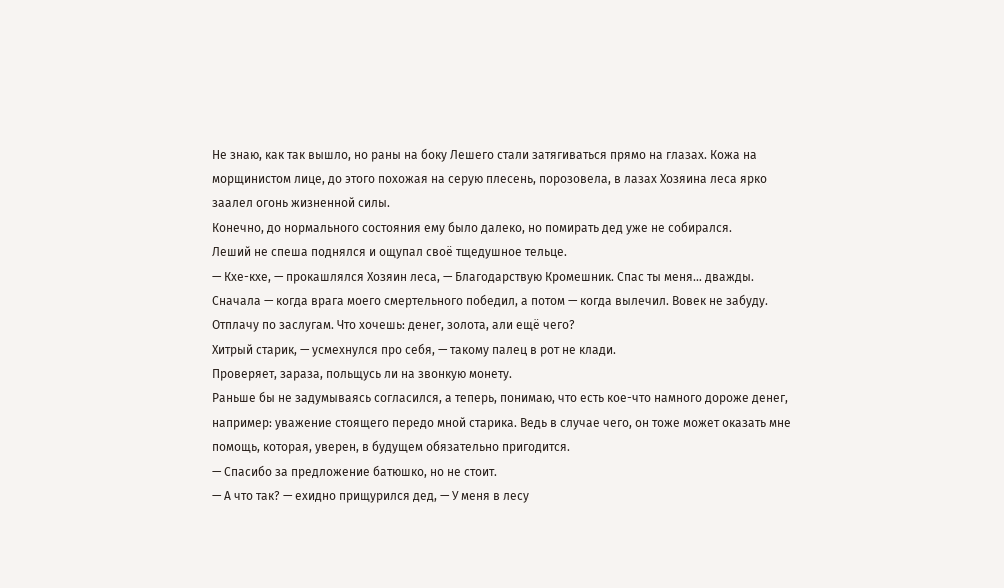Не знаю, как так вышло, но раны на боку Лешего стали затягиваться прямо на глазах. Кожа на морщинистом лице, до этого похожая на серую плесень, порозовела, в лазах Хозяина леса ярко заалел огонь жизненной силы.
Конечно, до нормального состояния ему было далеко, но помирать дед уже не собирался.
Леший не спеша поднялся и ощупал своё тщедушное тельце.
— Кхе-кхе, — прокашлялся Хозяин леса, — Благодарствую Кромешник. Спас ты меня… дважды. Сначала — когда врага моего смертельного победил, а потом — когда вылечил. Вовек не забуду. Отплачу по заслугам. Что хочешь: денег, золота, али ещё чего?
Хитрый старик, — усмехнулся про себя, — такому палец в рот не клади.
Проверяет, зараза, польщусь ли на звонкую монету.
Раньше бы не задумываясь согласился, а теперь, понимаю, что есть кое-что намного дороже денег, например: уважение стоящего передо мной старика. Ведь в случае чего, он тоже может оказать мне помощь, которая, уверен, в будущем обязательно пригодится.
— Спасибо за предложение батюшко, но не стоит.
— А что так? — ехидно прищурился дед, — У меня в лесу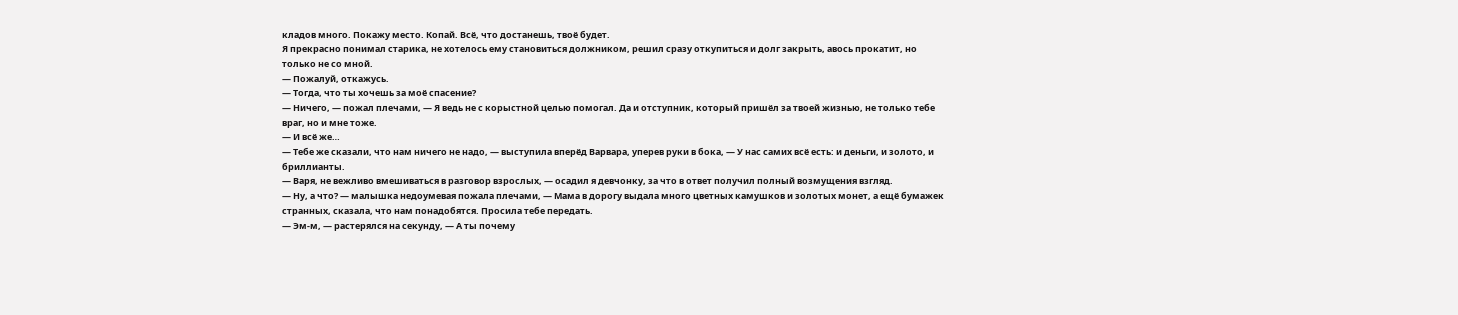кладов много. Покажу место. Копай. Всё, что достанешь, твоё будет.
Я прекрасно понимал старика, не хотелось ему становиться должником, решил сразу откупиться и долг закрыть, авось прокатит, но только не со мной.
— Пожалуй, откажусь.
— Тогда, что ты хочешь за моё спасение?
— Ничего, — пожал плечами, — Я ведь не с корыстной целью помогал. Да и отступник, который пришёл за твоей жизнью, не только тебе враг, но и мне тоже.
— И всё же…
— Тебе же сказали, что нам ничего не надо, — выступила вперёд Варвара, уперев руки в бока, — У нас самих всё есть: и деньги, и золото, и бриллианты.
— Варя, не вежливо вмешиваться в разговор взрослых, — осадил я девчонку, за что в ответ получил полный возмущения взгляд.
— Ну, а что? — малышка недоумевая пожала плечами, — Мама в дорогу выдала много цветных камушков и золотых монет, а ещё бумажек странных, сказала, что нам понадобятся. Просила тебе передать.
— Эм-м, — растерялся на секунду, — А ты почему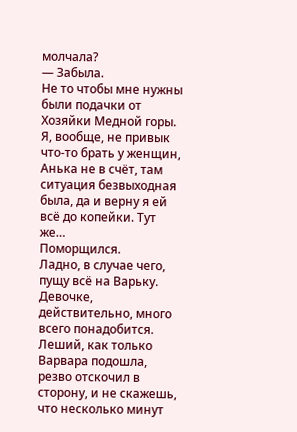молчала?
— Забыла.
Не то чтобы мне нужны были подачки от Хозяйки Медной горы. Я, вообще, не привык что-то брать у женщин, Анька не в счёт, там ситуация безвыходная была, да и верну я ей всё до копейки. Тут же…
Поморщился.
Ладно, в случае чего, пущу всё на Варьку. Девочке, действительно, много всего понадобится.
Леший, как только Варвара подошла, резво отскочил в сторону, и не скажешь, что несколько минут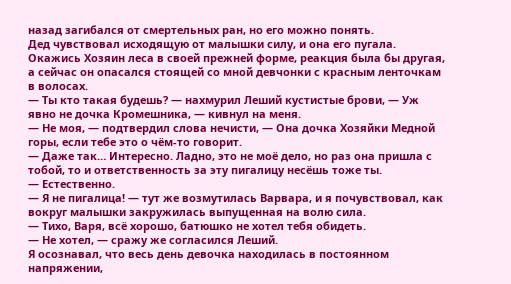назад загибался от смертельных ран, но его можно понять.
Дед чувствовал исходящую от малышки силу, и она его пугала. Окажись Хозяин леса в своей прежней форме, реакция была бы другая, а сейчас он опасался стоящей со мной девчонки с красным ленточкам в волосах.
— Ты кто такая будешь? — нахмурил Леший кустистые брови, — Уж явно не дочка Кромешника, — кивнул на меня.
— Не моя, — подтвердил слова нечисти, — Она дочка Хозяйки Медной горы, если тебе это о чём-то говорит.
— Даже так… Интересно. Ладно, это не моё дело, но раз она пришла с тобой, то и ответственность за эту пигалицу несёшь тоже ты.
— Естественно.
— Я не пигалица! — тут же возмутилась Варвара, и я почувствовал, как вокруг малышки закружилась выпущенная на волю сила.
— Тихо, Варя, всё хорошо, батюшко не хотел тебя обидеть.
— Не хотел, — сражу же согласился Леший.
Я осознавал, что весь день девочка находилась в постоянном напряжении,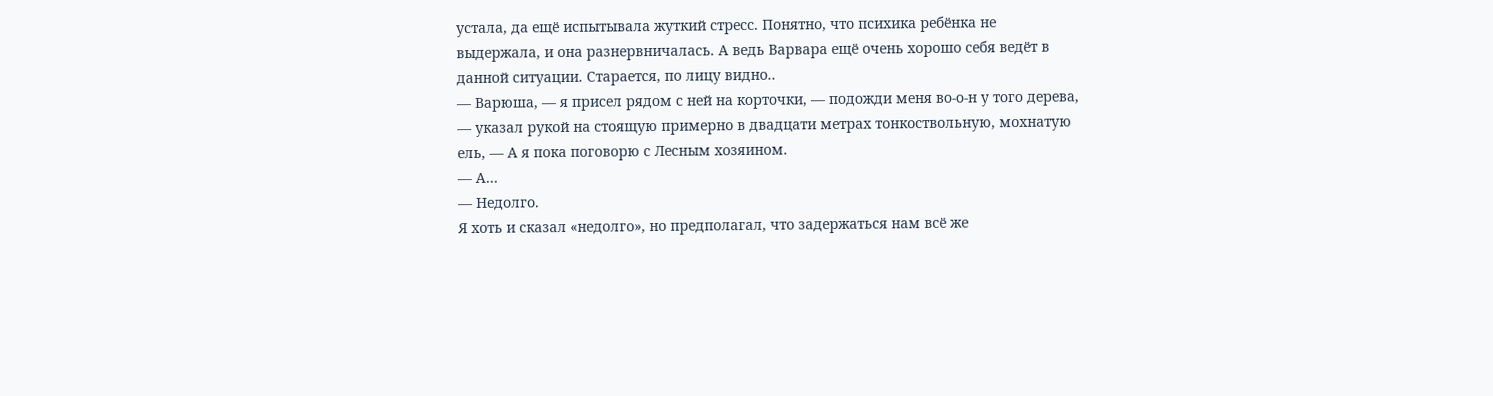устала, да ещё испытывала жуткий стресс. Понятно, что психика ребёнка не выдержала, и она разнервничалась. А ведь Варвара ещё очень хорошо себя ведёт в данной ситуации. Старается, по лицу видно..
— Варюша, — я присел рядом с ней на корточки, — подожди меня во-о-н у того дерева, — указал рукой на стоящую примерно в двадцати метрах тонкоствольную, мохнатую ель, — А я пока поговорю с Лесным хозяином.
— А…
— Недолго.
Я хоть и сказал «недолго», но предполагал, что задержаться нам всё же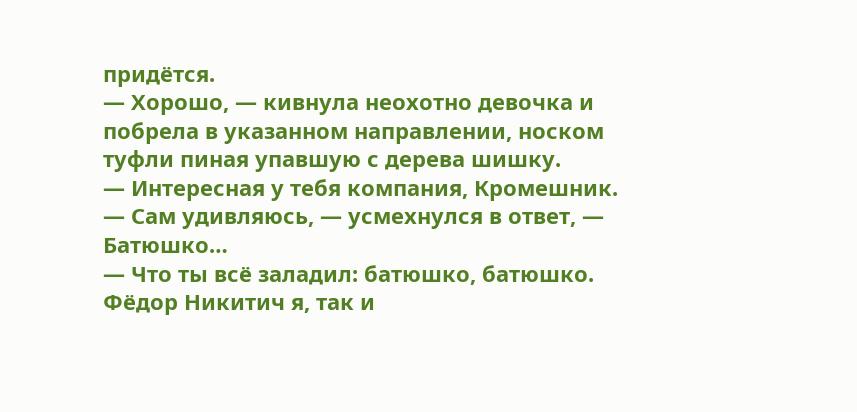придётся.
— Хорошо, — кивнула неохотно девочка и побрела в указанном направлении, носком туфли пиная упавшую с дерева шишку.
— Интересная у тебя компания, Кромешник.
— Сам удивляюсь, — усмехнулся в ответ, — Батюшко…
— Что ты всё заладил: батюшко, батюшко. Фёдор Никитич я, так и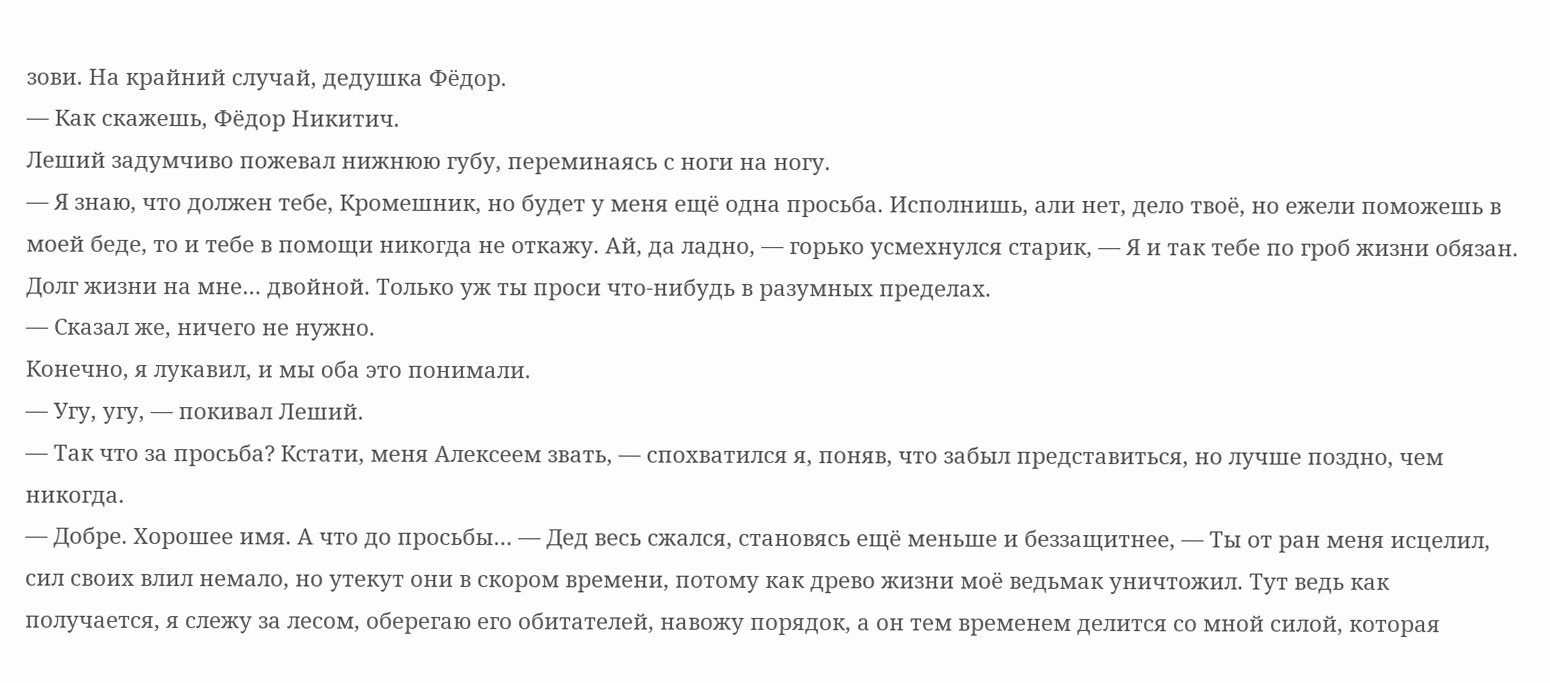зови. На крайний случай, дедушка Фёдор.
— Как скажешь, Фёдор Никитич.
Леший задумчиво пожевал нижнюю губу, переминаясь с ноги на ногу.
— Я знаю, что должен тебе, Кромешник, но будет у меня ещё одна просьба. Исполнишь, али нет, дело твоё, но ежели поможешь в моей беде, то и тебе в помощи никогда не откажу. Ай, да ладно, — горько усмехнулся старик, — Я и так тебе по гроб жизни обязан. Долг жизни на мне… двойной. Только уж ты проси что-нибудь в разумных пределах.
— Сказал же, ничего не нужно.
Конечно, я лукавил, и мы оба это понимали.
— Угу, угу, — покивал Леший.
— Так что за просьба? Кстати, меня Алексеем звать, — спохватился я, поняв, что забыл представиться, но лучше поздно, чем никогда.
— Добре. Хорошее имя. А что до просьбы… — Дед весь сжался, становясь ещё меньше и беззащитнее, — Ты от ран меня исцелил, сил своих влил немало, но утекут они в скором времени, потому как древо жизни моё ведьмак уничтожил. Тут ведь как получается, я слежу за лесом, оберегаю его обитателей, навожу порядок, а он тем временем делится со мной силой, которая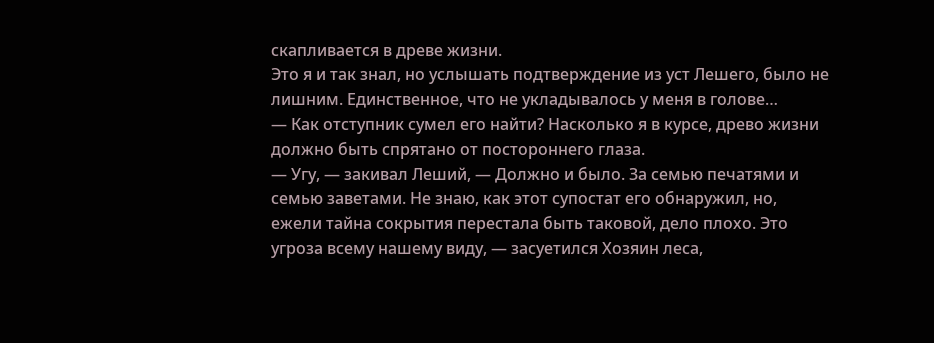скапливается в древе жизни.
Это я и так знал, но услышать подтверждение из уст Лешего, было не лишним. Единственное, что не укладывалось у меня в голове…
— Как отступник сумел его найти? Насколько я в курсе, древо жизни должно быть спрятано от постороннего глаза.
— Угу, — закивал Леший, — Должно и было. За семью печатями и семью заветами. Не знаю, как этот супостат его обнаружил, но, ежели тайна сокрытия перестала быть таковой, дело плохо. Это угроза всему нашему виду, — засуетился Хозяин леса,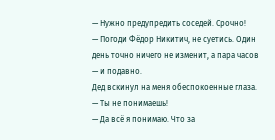— Нужно предупредить соседей. Срочно!
— Погоди Фёдор Никитич, не суетись. Один день точно ничего не изменит, а пара часов — и подавно.
Дед вскинул на меня обеспокоенные глаза.
— Ты не понимаешь!
— Да всё я понимаю. Что за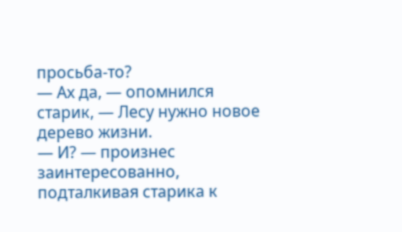просьба-то?
— Ах да, — опомнился старик, — Лесу нужно новое дерево жизни.
— И? — произнес заинтересованно, подталкивая старика к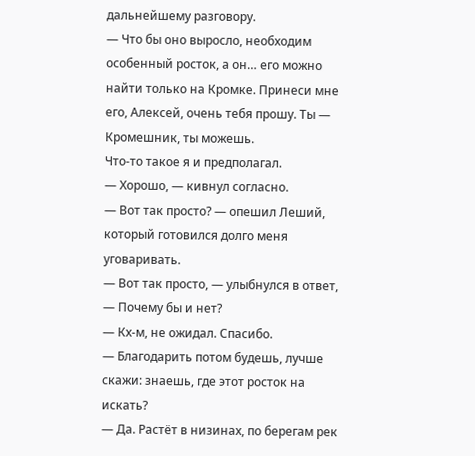дальнейшему разговору.
— Что бы оно выросло, необходим особенный росток, а он… его можно найти только на Кромке. Принеси мне его, Алексей, очень тебя прошу. Ты — Кромешник, ты можешь.
Что-то такое я и предполагал.
— Хорошо, — кивнул согласно.
— Вот так просто? — опешил Леший, который готовился долго меня уговаривать.
— Вот так просто, — улыбнулся в ответ, — Почему бы и нет?
— Кх-м, не ожидал. Спасибо.
— Благодарить потом будешь, лучше скажи: знаешь, где этот росток на искать?
— Да. Растёт в низинах, по берегам рек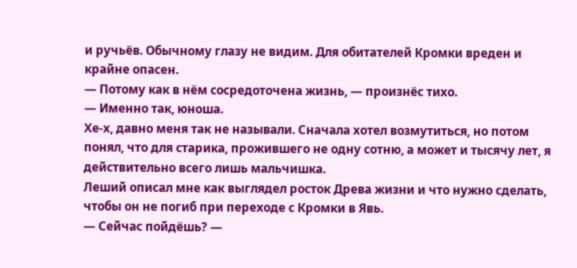и ручьёв. Обычному глазу не видим. Для обитателей Кромки вреден и крайне опасен.
— Потому как в нём сосредоточена жизнь, — произнёс тихо.
— Именно так, юноша.
Хе-х, давно меня так не называли. Сначала хотел возмутиться, но потом понял, что для старика, прожившего не одну сотню, а может и тысячу лет, я действительно всего лишь мальчишка.
Леший описал мне как выглядел росток Древа жизни и что нужно сделать, чтобы он не погиб при переходе с Кромки в Явь.
— Сейчас пойдёшь? —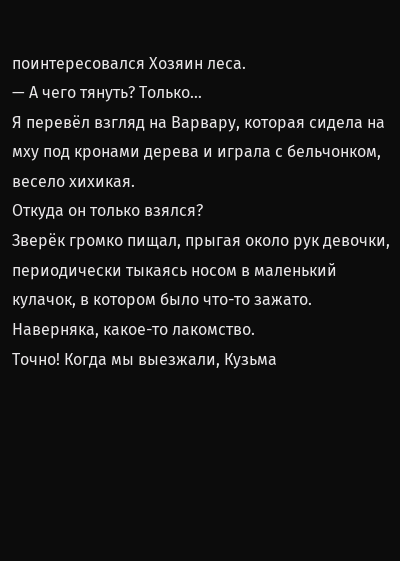поинтересовался Хозяин леса.
— А чего тянуть? Только…
Я перевёл взгляд на Варвару, которая сидела на мху под кронами дерева и играла с бельчонком, весело хихикая.
Откуда он только взялся?
Зверёк громко пищал, прыгая около рук девочки, периодически тыкаясь носом в маленький кулачок, в котором было что-то зажато. Наверняка, какое-то лакомство.
Точно! Когда мы выезжали, Кузьма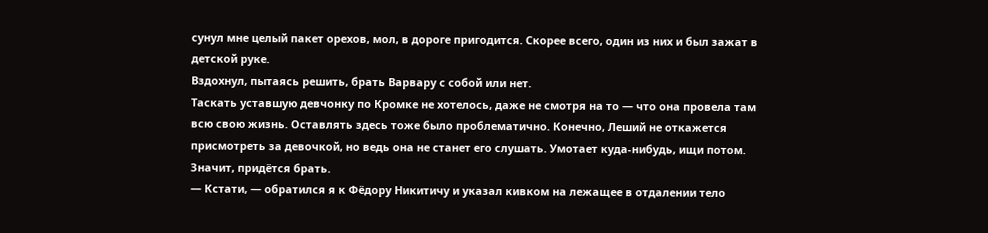сунул мне целый пакет орехов, мол, в дороге пригодится. Скорее всего, один из них и был зажат в детской руке.
Вздохнул, пытаясь решить, брать Варвару с собой или нет.
Таскать уставшую девчонку по Кромке не хотелось, даже не смотря на то — что она провела там всю свою жизнь. Оставлять здесь тоже было проблематично. Конечно, Леший не откажется присмотреть за девочкой, но ведь она не станет его слушать. Умотает куда-нибудь, ищи потом.
Значит, придётся брать.
— Кстати, — обратился я к Фёдору Никитичу и указал кивком на лежащее в отдалении тело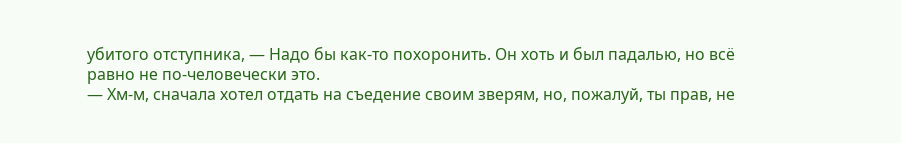убитого отступника, — Надо бы как-то похоронить. Он хоть и был падалью, но всё равно не по-человечески это.
— Хм-м, сначала хотел отдать на съедение своим зверям, но, пожалуй, ты прав, не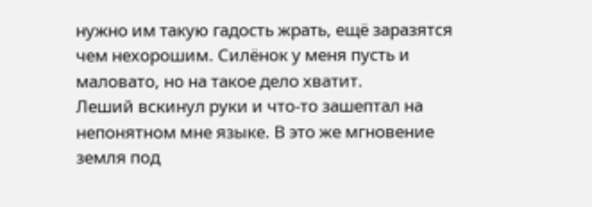нужно им такую гадость жрать, ещё заразятся чем нехорошим. Силёнок у меня пусть и маловато, но на такое дело хватит.
Леший вскинул руки и что-то зашептал на непонятном мне языке. В это же мгновение земля под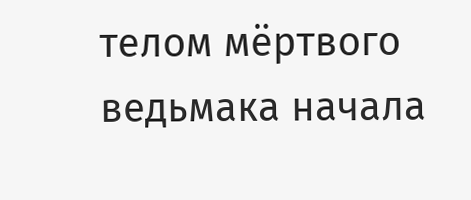телом мёртвого ведьмака начала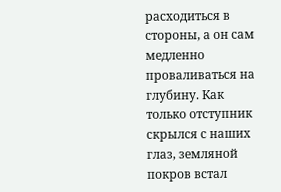расходиться в стороны, а он сам медленно проваливаться на глубину. Как только отступник скрылся с наших глаз, земляной покров встал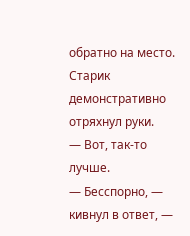обратно на место.
Старик демонстративно отряхнул руки.
— Вот, так-то лучше.
— Бесспорно, — кивнул в ответ, —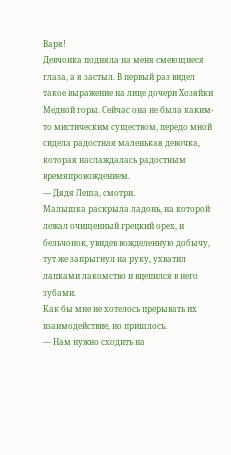Варя!
Девчонка подняла на меня смеющиеся глаза, а я застыл. В первый раз видел такое выражение на лице дочери Хозяйки Медной горы. Сейчас она не была каким-то мистическим существом, передо мной сидела радостная маленькая девочка, которая наслаждалась радостным времяпровождением.
— Дядя Леша, смотри.
Малышка раскрыла ладонь, на которой лежал очищенный грецкий орех, и бельчонок, увидев вожделенную добычу, тут же запрыгнул на руку, ухватил лапками лакомство и вцепился в него зубами.
Как бы мне не хотелось прерывать их взаимодействие, но пришлось.
— Нам нужно сходить на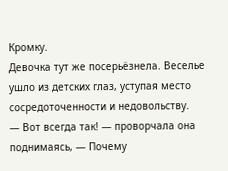Кромку.
Девочка тут же посерьёзнела. Веселье ушло из детских глаз, уступая место сосредоточенности и недовольству.
— Вот всегда так! — проворчала она поднимаясь, — Почему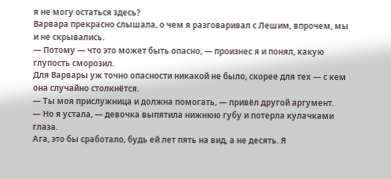я не могу остаться здесь?
Варвара прекрасно слышала, о чем я разговаривал с Лешим, впрочем, мы и не скрывались.
— Потому — что это может быть опасно, — произнес я и понял, какую глупость сморозил.
Для Варвары уж точно опасности никакой не было, скорее для тех — с кем она случайно столкнётся.
— Ты моя прислужница и должна помогать, — привёл другой аргумент.
— Но я устала, — девочка выпятила нижнюю губу и потерла кулачками глаза.
Ага, это бы сработало, будь ей лет пять на вид, а не десять. Я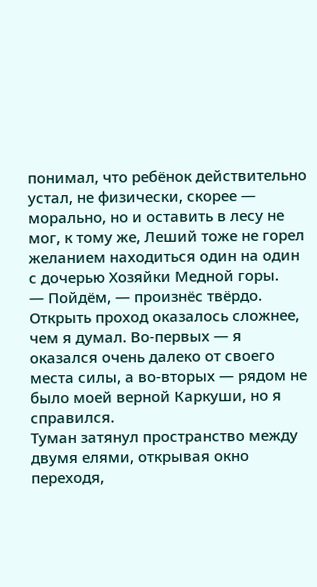понимал, что ребёнок действительно устал, не физически, скорее — морально, но и оставить в лесу не мог, к тому же, Леший тоже не горел желанием находиться один на один с дочерью Хозяйки Медной горы.
— Пойдём, — произнёс твёрдо.
Открыть проход оказалось сложнее, чем я думал. Во-первых — я оказался очень далеко от своего места силы, а во-вторых — рядом не было моей верной Каркуши, но я справился.
Туман затянул пространство между двумя елями, открывая окно переходя,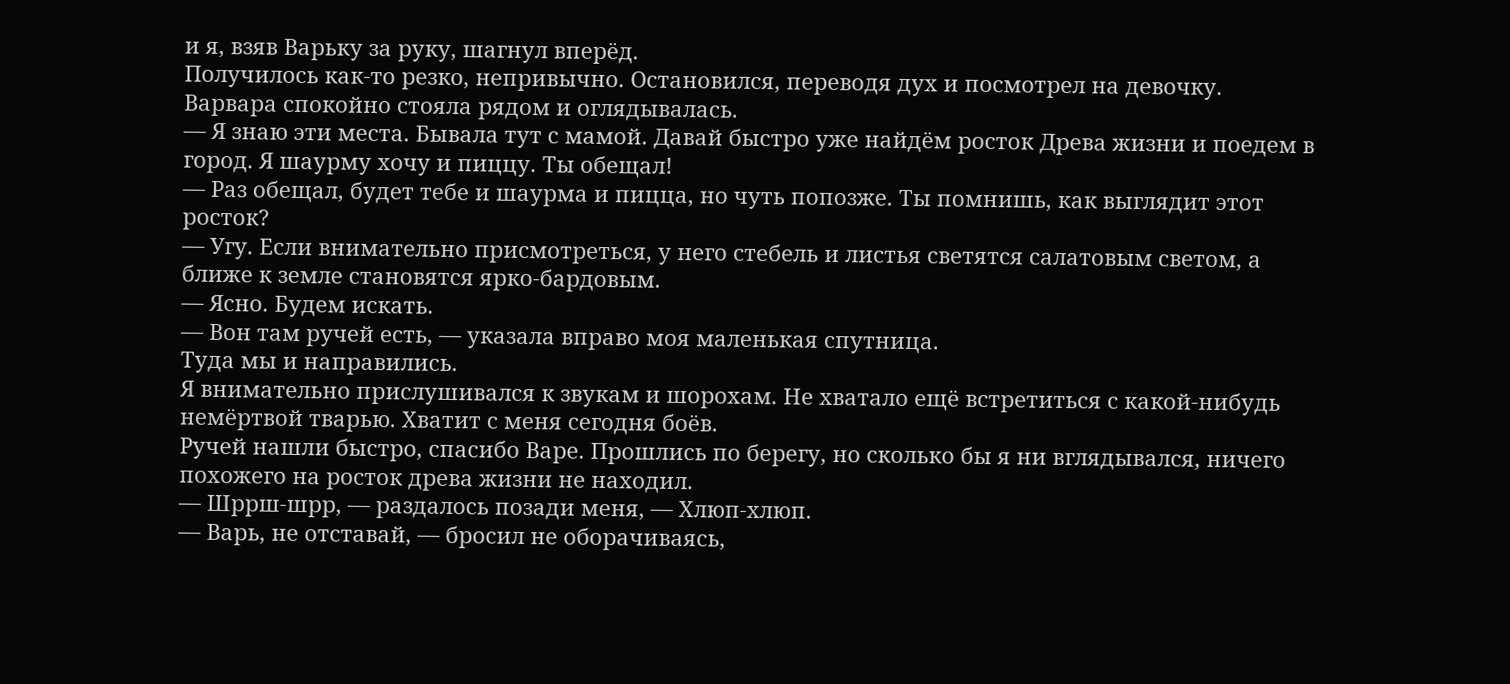и я, взяв Варьку за руку, шагнул вперёд.
Получилось как-то резко, непривычно. Остановился, переводя дух и посмотрел на девочку.
Варвара спокойно стояла рядом и оглядывалась.
— Я знаю эти места. Бывала тут с мамой. Давай быстро уже найдём росток Древа жизни и поедем в город. Я шаурму хочу и пиццу. Ты обещал!
— Раз обещал, будет тебе и шаурма и пицца, но чуть попозже. Ты помнишь, как выглядит этот росток?
— Угу. Если внимательно присмотреться, у него стебель и листья светятся салатовым светом, а ближе к земле становятся ярко-бардовым.
— Ясно. Будем искать.
— Вон там ручей есть, — указала вправо моя маленькая спутница.
Туда мы и направились.
Я внимательно прислушивался к звукам и шорохам. Не хватало ещё встретиться с какой-нибудь немёртвой тварью. Хватит с меня сегодня боёв.
Ручей нашли быстро, спасибо Варе. Прошлись по берегу, но сколько бы я ни вглядывался, ничего похожего на росток древа жизни не находил.
— Шррш-шрр, — раздалось позади меня, — Хлюп-хлюп.
— Варь, не отставай, — бросил не оборачиваясь,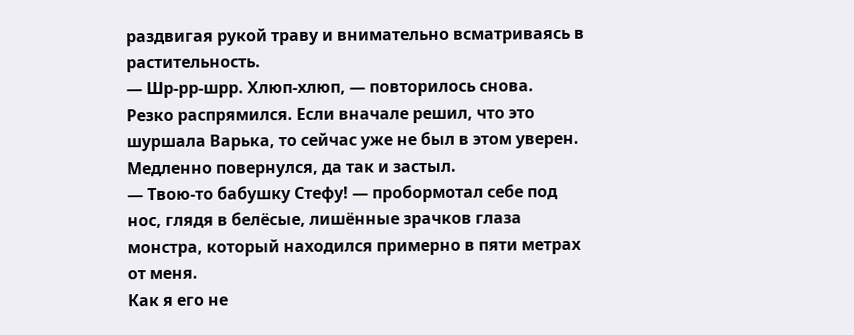раздвигая рукой траву и внимательно всматриваясь в растительность.
— Шр-рр-шрр. Хлюп-хлюп, — повторилось снова.
Резко распрямился. Если вначале решил, что это шуршала Варька, то сейчас уже не был в этом уверен.
Медленно повернулся, да так и застыл.
— Твою-то бабушку Стефу! — пробормотал себе под нос, глядя в белёсые, лишённые зрачков глаза монстра, который находился примерно в пяти метрах от меня.
Как я его не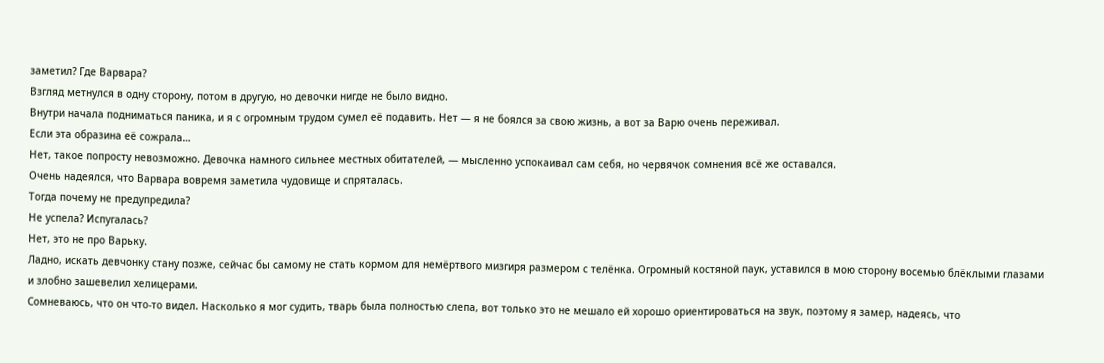заметил? Где Варвара?
Взгляд метнулся в одну сторону, потом в другую, но девочки нигде не было видно.
Внутри начала подниматься паника, и я с огромным трудом сумел её подавить. Нет — я не боялся за свою жизнь, а вот за Варю очень переживал.
Если эта образина её сожрала…
Нет, такое попросту невозможно. Девочка намного сильнее местных обитателей, — мысленно успокаивал сам себя, но червячок сомнения всё же оставался.
Очень надеялся, что Варвара вовремя заметила чудовище и спряталась.
Тогда почему не предупредила?
Не успела? Испугалась?
Нет, это не про Варьку.
Ладно, искать девчонку стану позже, сейчас бы самому не стать кормом для немёртвого мизгиря размером с телёнка. Огромный костяной паук, уставился в мою сторону восемью блёклыми глазами и злобно зашевелил хелицерами.
Сомневаюсь, что он что-то видел. Насколько я мог судить, тварь была полностью слепа, вот только это не мешало ей хорошо ориентироваться на звук, поэтому я замер, надеясь, что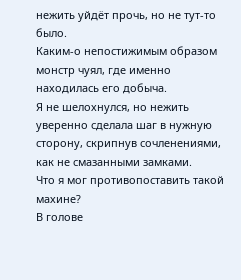нежить уйдёт прочь, но не тут-то было.
Каким-о непостижимым образом монстр чуял, где именно находилась его добыча.
Я не шелохнулся, но нежить уверенно сделала шаг в нужную сторону, скрипнув сочленениями, как не смазанными замками.
Что я мог противопоставить такой махине?
В голове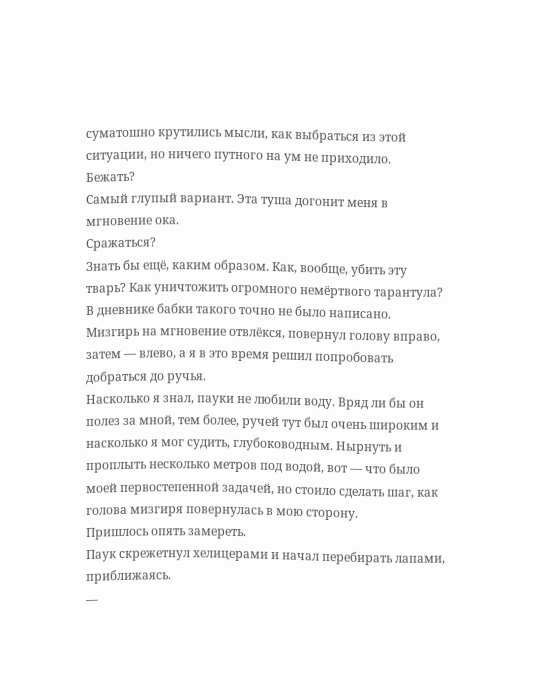суматошно крутились мысли, как выбраться из этой ситуации, но ничего путного на ум не приходило.
Бежать?
Самый глупый вариант. Эта туша догонит меня в мгновение ока.
Сражаться?
Знать бы ещё, каким образом. Как, вообще, убить эту тварь? Как уничтожить огромного немёртвого тарантула?
В дневнике бабки такого точно не было написано.
Мизгирь на мгновение отвлёкся, повернул голову вправо, затем — влево, а я в это время решил попробовать добраться до ручья.
Насколько я знал, пауки не любили воду. Вряд ли бы он полез за мной, тем более, ручей тут был очень широким и насколько я мог судить, глубоководным. Нырнуть и проплыть несколько метров под водой, вот — что было моей первостепенной задачей, но стоило сделать шаг, как голова мизгиря повернулась в мою сторону.
Пришлось опять замереть.
Паук скрежетнул хелицерами и начал перебирать лапами, приближаясь.
—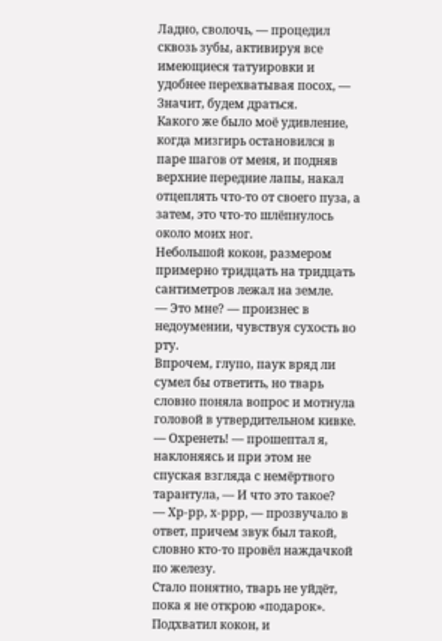Ладно, сволочь, — процедил сквозь зубы, активируя все имеющиеся татуировки и удобнее перехватывая посох, — Значит, будем драться.
Какого же было моё удивление, когда мизгирь остановился в паре шагов от меня, и подняв верхние передние лапы, накал отцеплять что-то от своего пуза, а затем, это что-то шлёпнулось около моих ног.
Небольшой кокон, размером примерно тридцать на тридцать сантиметров лежал на земле.
— Это мне? — произнес в недоумении, чувствуя сухость во рту.
Впрочем, глупо, паук вряд ли сумел бы ответить, но тварь словно поняла вопрос и мотнула головой в утвердительном кивке.
— Охренеть! — прошептал я, наклоняясь и при этом не спуская взгляда с немёртвого тарантула, — И что это такое?
— Хр-рр, х-ррр, — прозвучало в ответ, причем звук был такой, словно кто-то провёл наждачкой по железу.
Стало понятно, тварь не уйдёт, пока я не открою «подарок».
Подхватил кокон, и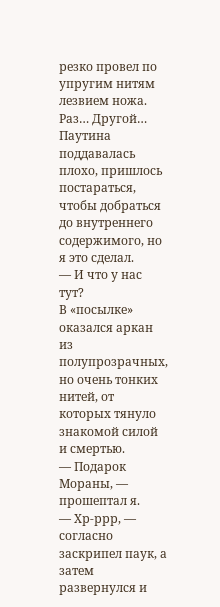резко провел по упругим нитям лезвием ножа. Раз… Другой… Паутина поддавалась плохо, пришлось постараться, чтобы добраться до внутреннего содержимого, но я это сделал.
— И что у нас тут?
В «посылке» оказался аркан из полупрозрачных, но очень тонких нитей, от которых тянуло знакомой силой и смертью.
— Подарок Мораны, — прошептал я.
— Хр-ррр, — согласно заскрипел паук, а затем развернулся и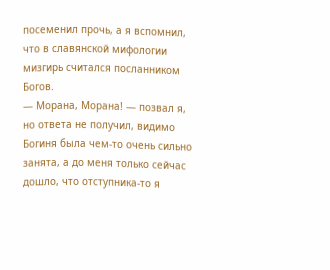посеменил прочь, а я вспомнил, что в славянской мифологии мизгирь считался посланником Богов.
— Морана, Морана! — позвал я, но ответа не получил, видимо Богиня была чем-то очень сильно занята, а до меня только сейчас дошло, что отступника-то я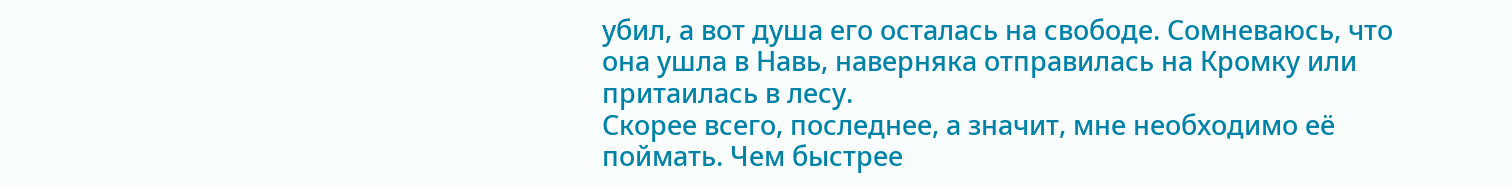убил, а вот душа его осталась на свободе. Сомневаюсь, что она ушла в Навь, наверняка отправилась на Кромку или притаилась в лесу.
Скорее всего, последнее, а значит, мне необходимо её поймать. Чем быстрее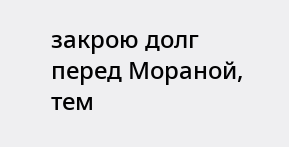закрою долг перед Мораной, тем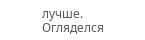лучше.
Огляделся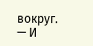вокруг.
— И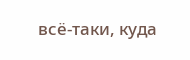всё-таки, куда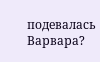подевалась Варвара?